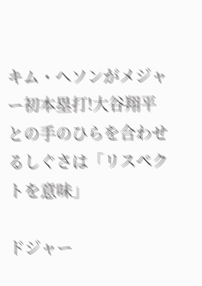キム・ヘソンがメジャー初本塁打!大谷翔平との手のひらを合わせるしぐさは「リスペクトを意味」

ドジャー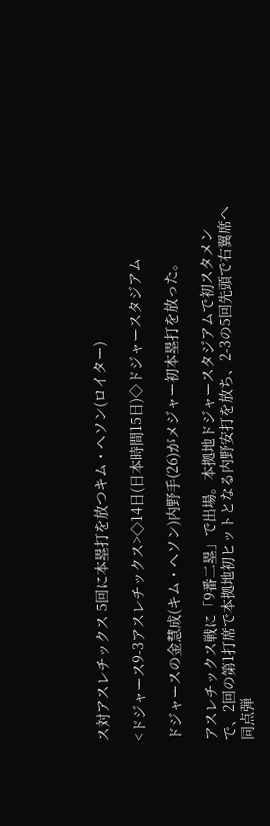ス対アスレチックス 5回に本塁打を放つキム・ヘソン(ロイター)

<ドジャース9-3アスレチックス>◇14日(日本時間15日)◇ドジャースタジアム

ドジャースの金慧成(キム・ヘソン)内野手(26)がメジャー初本塁打を放った。

アスレチックス戦に「9番二塁」で出場。本拠地ドジャースタジアムで初スタメンで、2回の第1打席で本拠地初ヒットとなる内野安打を放ち、2-3の5回先頭で右翼席へ同点弾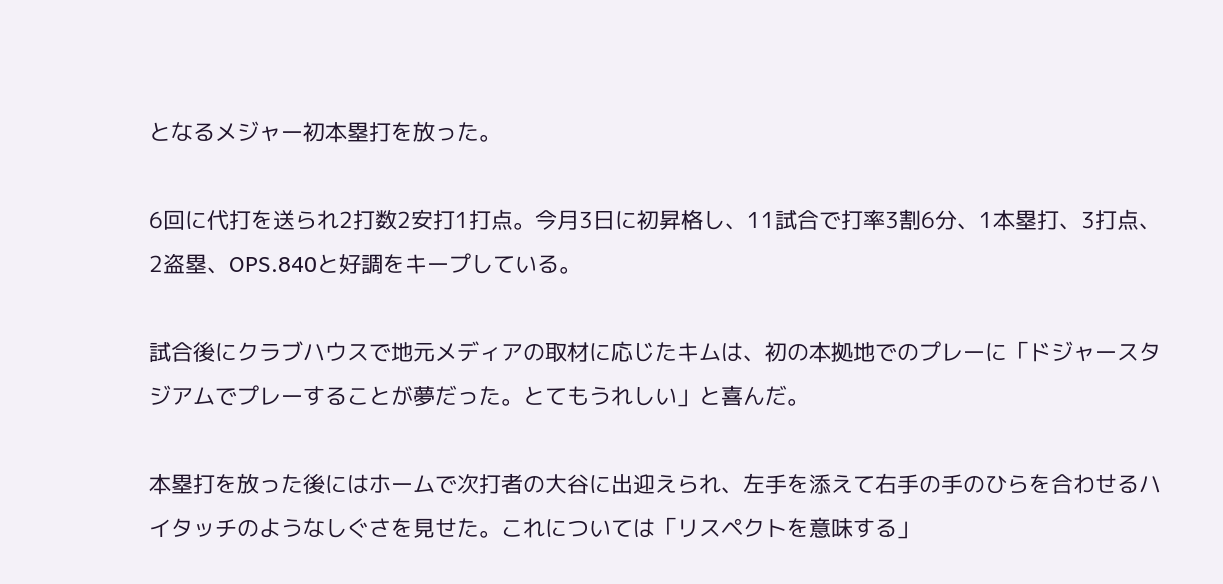となるメジャー初本塁打を放った。

6回に代打を送られ2打数2安打1打点。今月3日に初昇格し、11試合で打率3割6分、1本塁打、3打点、2盗塁、OPS.840と好調をキープしている。

試合後にクラブハウスで地元メディアの取材に応じたキムは、初の本拠地でのプレーに「ドジャースタジアムでプレーすることが夢だった。とてもうれしい」と喜んだ。

本塁打を放った後にはホームで次打者の大谷に出迎えられ、左手を添えて右手の手のひらを合わせるハイタッチのようなしぐさを見せた。これについては「リスペクトを意味する」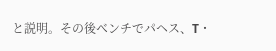と説明。その後ベンチでパヘス、T・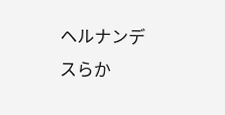ヘルナンデスらか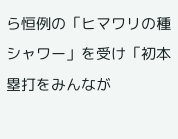ら恒例の「ヒマワリの種シャワー」を受け「初本塁打をみんなが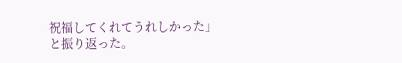祝福してくれてうれしかった」と振り返った。